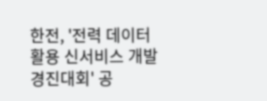한전, '전력 데이터 활용 신서비스 개발 경진대회' 공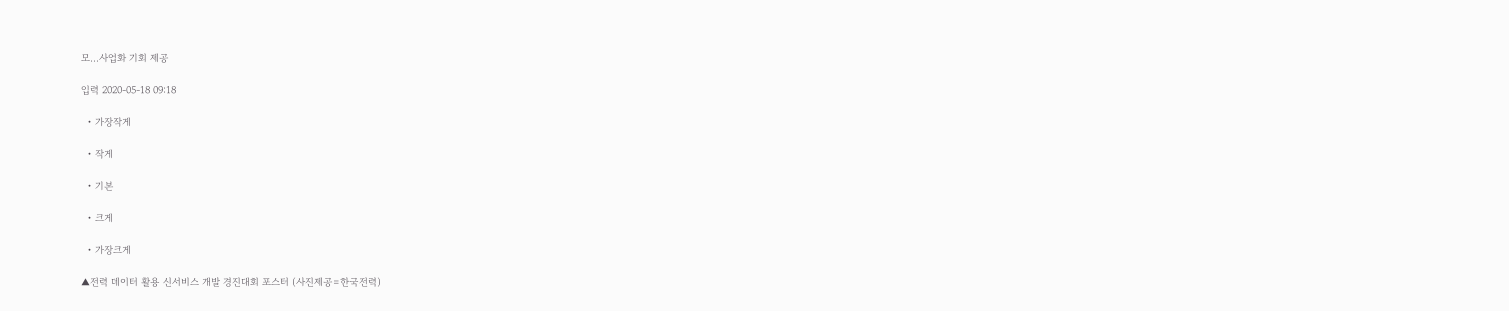모…사업화 기회 제공

입력 2020-05-18 09:18

  • 가장작게

  • 작게

  • 기본

  • 크게

  • 가장크게

▲전력 데이터 활용 신서비스 개발 경진대회 포스터 (사진제공=한국전력)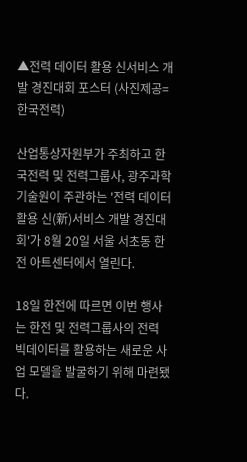▲전력 데이터 활용 신서비스 개발 경진대회 포스터 (사진제공=한국전력)

산업통상자원부가 주최하고 한국전력 및 전력그룹사, 광주과학기술원이 주관하는 '전력 데이터 활용 신(新)서비스 개발 경진대회'가 8월 20일 서울 서초동 한전 아트센터에서 열린다.

18일 한전에 따르면 이번 행사는 한전 및 전력그룹사의 전력 빅데이터를 활용하는 새로운 사업 모델을 발굴하기 위해 마련됐다.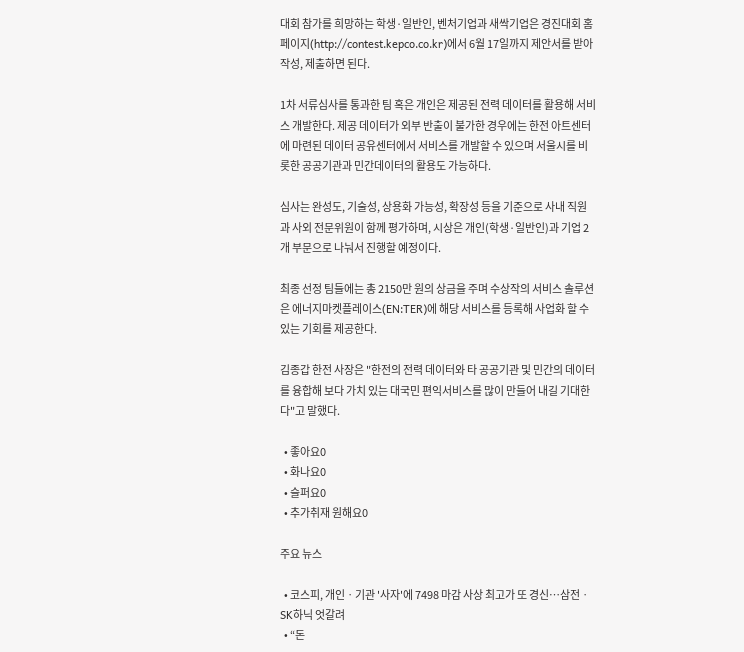대회 참가를 희망하는 학생·일반인, 벤처기업과 새싹기업은 경진대회 홈페이지(http://contest.kepco.co.kr)에서 6월 17일까지 제안서를 받아 작성, 제출하면 된다.

1차 서류심사를 통과한 팀 혹은 개인은 제공된 전력 데이터를 활용해 서비스 개발한다. 제공 데이터가 외부 반출이 불가한 경우에는 한전 아트센터에 마련된 데이터 공유센터에서 서비스를 개발할 수 있으며 서울시를 비롯한 공공기관과 민간데이터의 활용도 가능하다.

심사는 완성도, 기술성, 상용화 가능성, 확장성 등을 기준으로 사내 직원과 사외 전문위원이 함께 평가하며, 시상은 개인(학생·일반인)과 기업 2개 부문으로 나눠서 진행할 예정이다.

최종 선정 팀들에는 총 2150만 원의 상금을 주며 수상작의 서비스 솔루션은 에너지마켓플레이스(EN:TER)에 해당 서비스를 등록해 사업화 할 수 있는 기회를 제공한다.

김종갑 한전 사장은 "한전의 전력 데이터와 타 공공기관 및 민간의 데이터를 융합해 보다 가치 있는 대국민 편익서비스를 많이 만들어 내길 기대한다"고 말했다.

  • 좋아요0
  • 화나요0
  • 슬퍼요0
  • 추가취재 원해요0

주요 뉴스

  • 코스피, 개인ㆍ기관 '사자'에 7498 마감 사상 최고가 또 경신⋯삼전ㆍSK하닉 엇갈려
  • “돈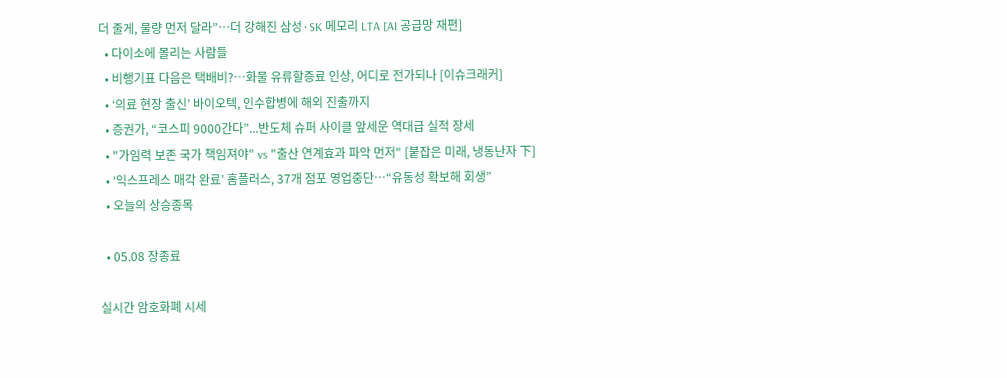더 줄게, 물량 먼저 달라”…더 강해진 삼성·SK 메모리 LTA [AI 공급망 재편]
  • 다이소에 몰리는 사람들
  • 비행기표 다음은 택배비?⋯화물 유류할증료 인상, 어디로 전가되나 [이슈크래커]
  • ‘의료 현장 출신’ 바이오텍, 인수합병에 해외 진출까지
  • 증권가, “코스피 9000간다”...반도체 슈퍼 사이클 앞세운 역대급 실적 장세
  • "가임력 보존 국가 책임져야" vs "출산 연계효과 파악 먼저" [붙잡은 미래, 냉동난자 下]
  • ‘익스프레스 매각 완료’ 홈플러스, 37개 점포 영업중단⋯“유동성 확보해 회생”
  • 오늘의 상승종목

  • 05.08 장종료

실시간 암호화폐 시세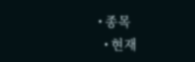• 종목
  • 현재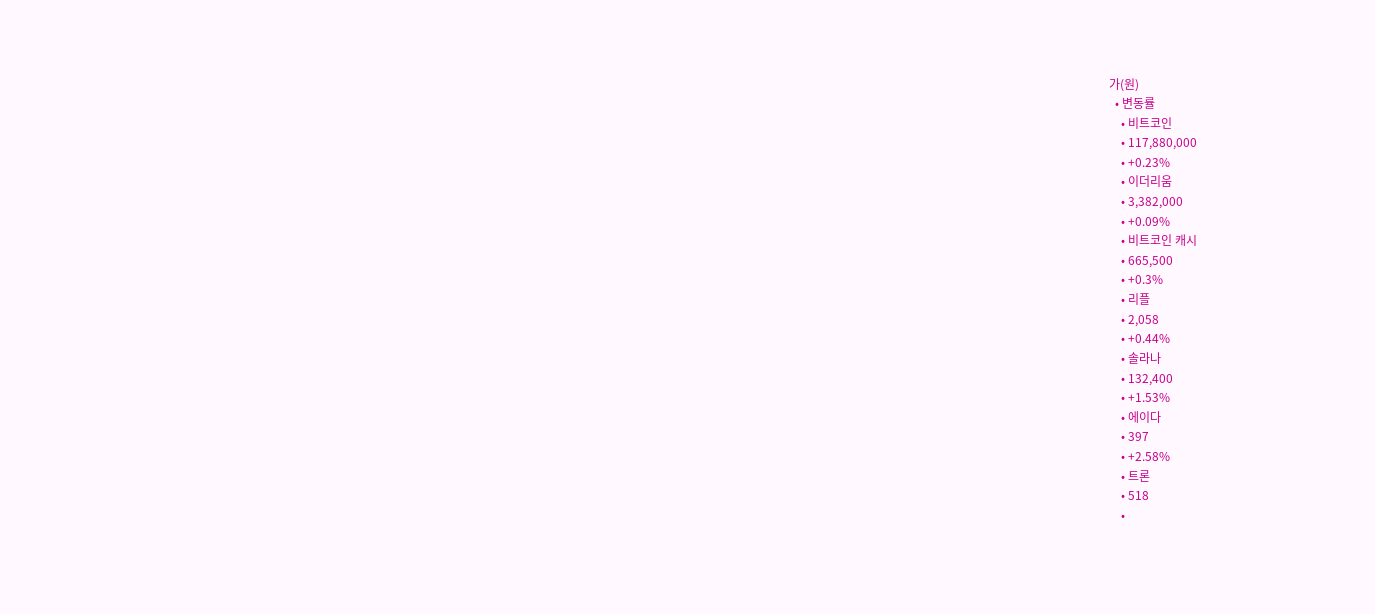가(원)
  • 변동률
    • 비트코인
    • 117,880,000
    • +0.23%
    • 이더리움
    • 3,382,000
    • +0.09%
    • 비트코인 캐시
    • 665,500
    • +0.3%
    • 리플
    • 2,058
    • +0.44%
    • 솔라나
    • 132,400
    • +1.53%
    • 에이다
    • 397
    • +2.58%
    • 트론
    • 518
    •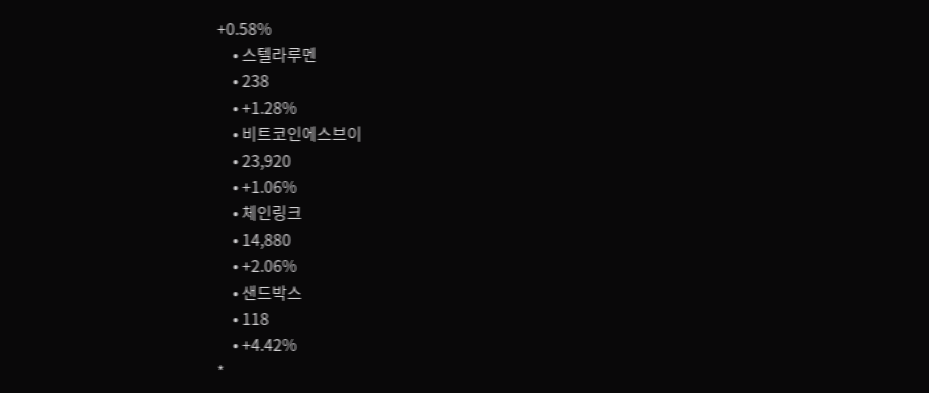+0.58%
    • 스텔라루멘
    • 238
    • +1.28%
    • 비트코인에스브이
    • 23,920
    • +1.06%
    • 체인링크
    • 14,880
    • +2.06%
    • 샌드박스
    • 118
    • +4.42%
*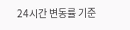24시간 변동률 기준